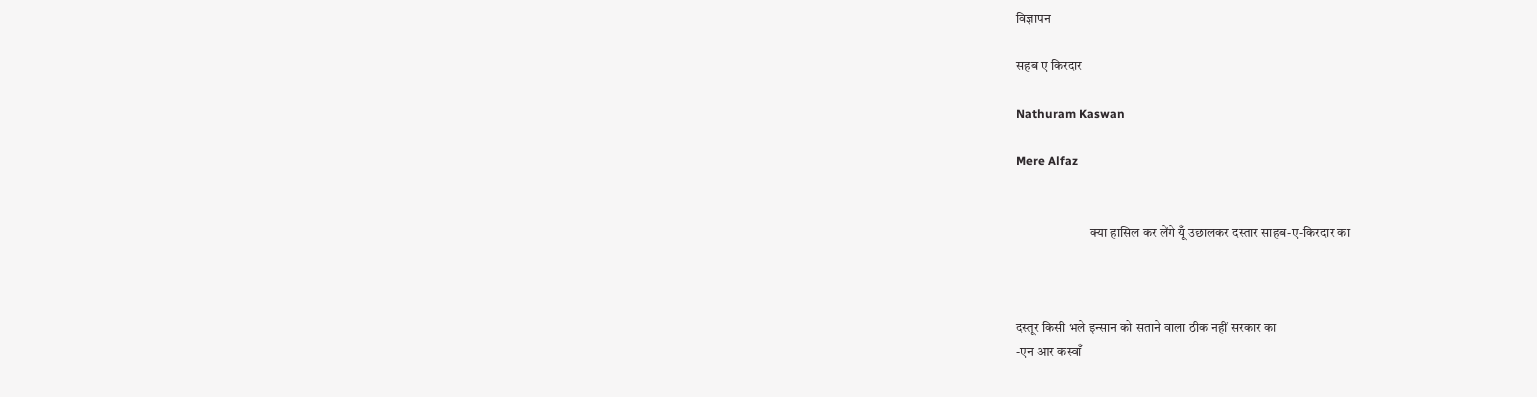विज्ञापन

सहब ए किरदार

Nathuram Kaswan

Mere Alfaz


                            क्या हासिल कर लेंगे यूँ उछालकर दस्तार साहब-ए-किरदार का



दस्तूर किसी भले इन्सान को सताने वाला ठीक नहीं सरकार का
-एन आर कस्वाँ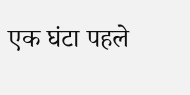एक घंटा पहले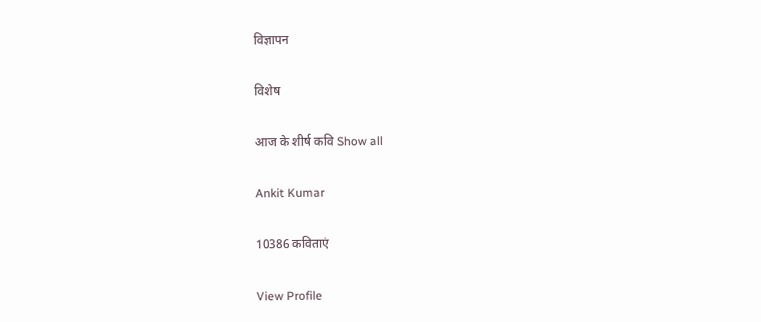विज्ञापन

विशेष

आज के शीर्ष कवि Show all

Ankit Kumar

10386 कविताएं

View Profile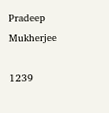Pradeep Mukherjee

1239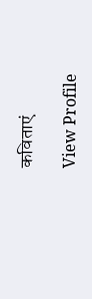कविताएं

View Profile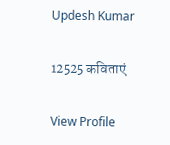Updesh Kumar

12525 कविताएं

View Profile